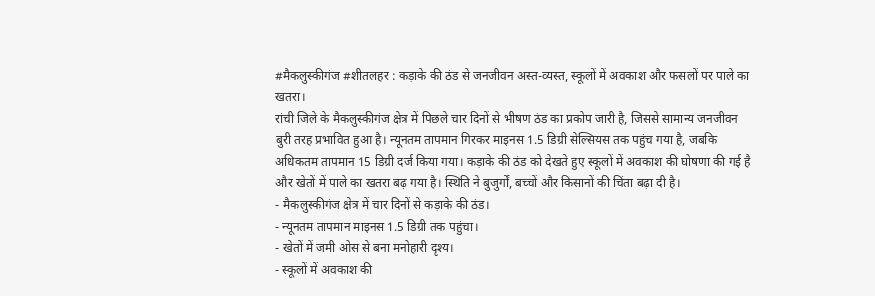#मैकलुस्कीगंज #शीतलहर : कड़ाके की ठंड से जनजीवन अस्त-व्यस्त, स्कूलों में अवकाश और फसलों पर पाले का खतरा।
रांची जिले के मैकलुस्कीगंज क्षेत्र में पिछले चार दिनों से भीषण ठंड का प्रकोप जारी है, जिससे सामान्य जनजीवन बुरी तरह प्रभावित हुआ है। न्यूनतम तापमान गिरकर माइनस 1.5 डिग्री सेल्सियस तक पहुंच गया है, जबकि अधिकतम तापमान 15 डिग्री दर्ज किया गया। कड़ाके की ठंड को देखते हुए स्कूलों में अवकाश की घोषणा की गई है और खेतों में पाले का खतरा बढ़ गया है। स्थिति ने बुजुर्गों, बच्चों और किसानों की चिंता बढ़ा दी है।
- मैकलुस्कीगंज क्षेत्र में चार दिनों से कड़ाके की ठंड।
- न्यूनतम तापमान माइनस 1.5 डिग्री तक पहुंचा।
- खेतों में जमी ओस से बना मनोहारी दृश्य।
- स्कूलों में अवकाश की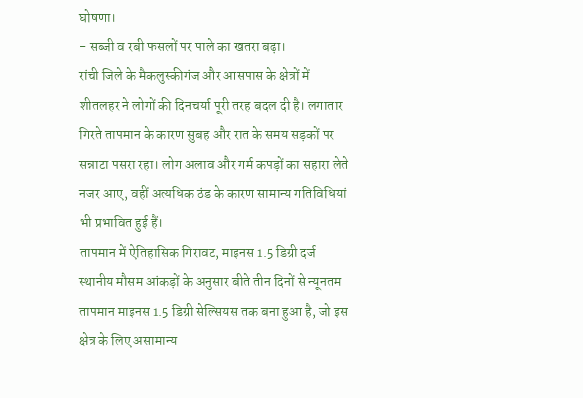घोषणा।
- सब्जी व रबी फसलों पर पाले का खतरा बढ़ा।
रांची जिले के मैकलुस्कीगंज और आसपास के क्षेत्रों में शीतलहर ने लोगों की दिनचर्या पूरी तरह बदल दी है। लगातार गिरते तापमान के कारण सुबह और रात के समय सड़कों पर सन्नाटा पसरा रहा। लोग अलाव और गर्म कपड़ों का सहारा लेते नजर आए, वहीं अत्यधिक ठंड के कारण सामान्य गतिविधियां भी प्रभावित हुई हैं।
तापमान में ऐतिहासिक गिरावट, माइनस 1.5 डिग्री दर्ज
स्थानीय मौसम आंकड़ों के अनुसार बीते तीन दिनों से न्यूनतम तापमान माइनस 1.5 डिग्री सेल्सियस तक बना हुआ है, जो इस क्षेत्र के लिए असामान्य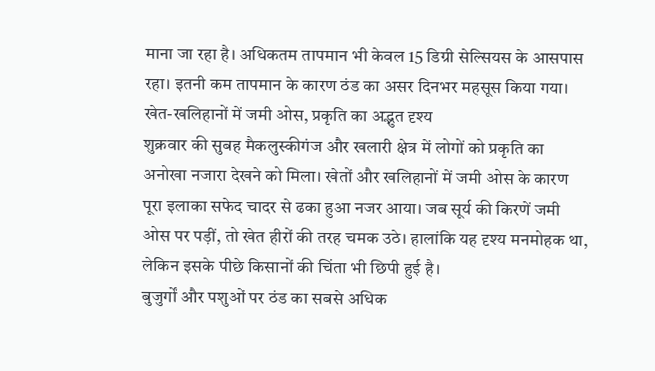माना जा रहा है। अधिकतम तापमान भी केवल 15 डिग्री सेल्सियस के आसपास रहा। इतनी कम तापमान के कारण ठंड का असर दिनभर महसूस किया गया।
खेत-खलिहानों में जमी ओस, प्रकृति का अद्भुत दृश्य
शुक्रवार की सुबह मैकलुस्कीगंज और खलारी क्षेत्र में लोगों को प्रकृति का अनोखा नजारा देखने को मिला। खेतों और खलिहानों में जमी ओस के कारण पूरा इलाका सफेद चादर से ढका हुआ नजर आया। जब सूर्य की किरणें जमी ओस पर पड़ीं, तो खेत हीरों की तरह चमक उठे। हालांकि यह दृश्य मनमोहक था, लेकिन इसके पीछे किसानों की चिंता भी छिपी हुई है।
बुजुर्गों और पशुओं पर ठंड का सबसे अधिक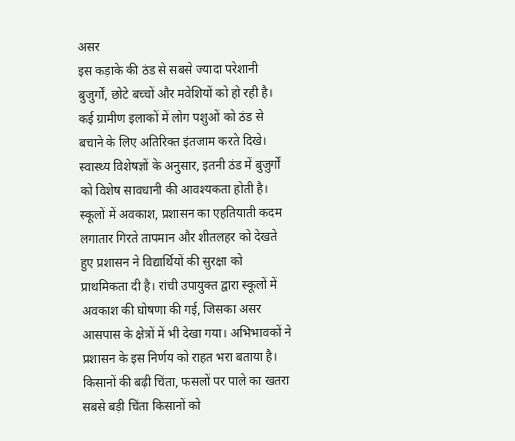असर
इस कड़ाके की ठंड से सबसे ज्यादा परेशानी बुजुर्गों, छोटे बच्चों और मवेशियों को हो रही है। कई ग्रामीण इलाकों में लोग पशुओं को ठंड से बचाने के लिए अतिरिक्त इंतजाम करते दिखे। स्वास्थ्य विशेषज्ञों के अनुसार, इतनी ठंड में बुजुर्गों को विशेष सावधानी की आवश्यकता होती है।
स्कूलों में अवकाश, प्रशासन का एहतियाती कदम
लगातार गिरते तापमान और शीतलहर को देखते हुए प्रशासन ने विद्यार्थियों की सुरक्षा को प्राथमिकता दी है। रांची उपायुक्त द्वारा स्कूलों में अवकाश की घोषणा की गई, जिसका असर आसपास के क्षेत्रों में भी देखा गया। अभिभावकों ने प्रशासन के इस निर्णय को राहत भरा बताया है।
किसानों की बढ़ी चिंता, फसलों पर पाले का खतरा
सबसे बड़ी चिंता किसानों को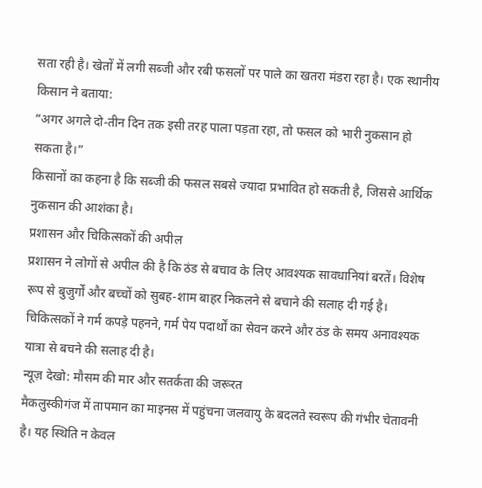सता रही है। खेतों में लगी सब्जी और रबी फसलों पर पाले का खतरा मंडरा रहा है। एक स्थानीय किसान ने बताया:
“अगर अगले दो-तीन दिन तक इसी तरह पाला पड़ता रहा, तो फसल को भारी नुकसान हो सकता है।”
किसानों का कहना है कि सब्जी की फसल सबसे ज्यादा प्रभावित हो सकती है, जिससे आर्थिक नुकसान की आशंका है।
प्रशासन और चिकित्सकों की अपील
प्रशासन ने लोगों से अपील की है कि ठंड से बचाव के लिए आवश्यक सावधानियां बरतें। विशेष रूप से बुजुर्गों और बच्चों को सुबह-शाम बाहर निकलने से बचाने की सलाह दी गई है। चिकित्सकों ने गर्म कपड़े पहनने, गर्म पेय पदार्थों का सेवन करने और ठंड के समय अनावश्यक यात्रा से बचने की सलाह दी है।
न्यूज़ देखो: मौसम की मार और सतर्कता की जरूरत
मैकलुस्कीगंज में तापमान का माइनस में पहुंचना जलवायु के बदलते स्वरूप की गंभीर चेतावनी है। यह स्थिति न केवल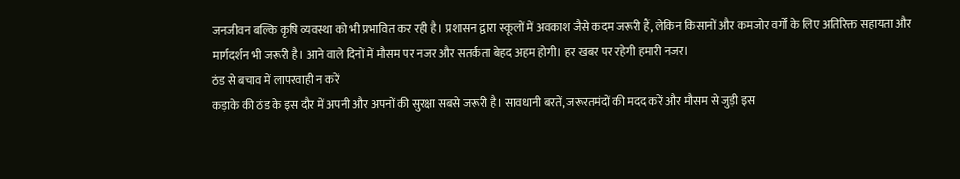जनजीवन बल्कि कृषि व्यवस्था को भी प्रभावित कर रही है। प्रशासन द्वारा स्कूलों में अवकाश जैसे कदम जरूरी हैं, लेकिन किसानों और कमजोर वर्गों के लिए अतिरिक्त सहायता और मार्गदर्शन भी जरूरी है। आने वाले दिनों में मौसम पर नजर और सतर्कता बेहद अहम होगी। हर खबर पर रहेगी हमारी नजर।
ठंड से बचाव में लापरवाही न करें
कड़ाके की ठंड के इस दौर में अपनी और अपनों की सुरक्षा सबसे जरूरी है। सावधानी बरतें, जरूरतमंदों की मदद करें और मौसम से जुड़ी इस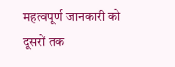महत्वपूर्ण जानकारी को दूसरों तक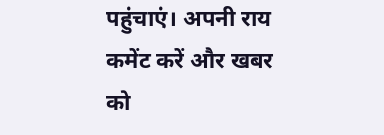पहुंचाएं। अपनी राय कमेंट करें और खबर को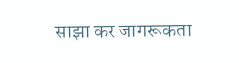साझा कर जागरूकता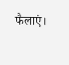फैलाएं।